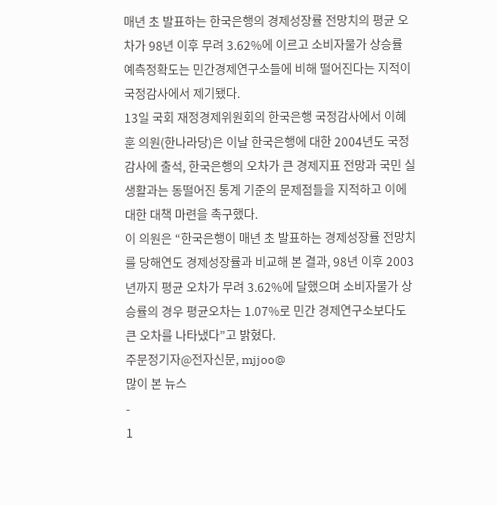매년 초 발표하는 한국은행의 경제성장률 전망치의 평균 오차가 98년 이후 무려 3.62%에 이르고 소비자물가 상승률 예측정확도는 민간경제연구소들에 비해 떨어진다는 지적이 국정감사에서 제기됐다.
13일 국회 재정경제위원회의 한국은행 국정감사에서 이혜훈 의원(한나라당)은 이날 한국은행에 대한 2004년도 국정감사에 출석, 한국은행의 오차가 큰 경제지표 전망과 국민 실생활과는 동떨어진 통계 기준의 문제점들을 지적하고 이에 대한 대책 마련을 촉구했다.
이 의원은 “한국은행이 매년 초 발표하는 경제성장률 전망치를 당해연도 경제성장률과 비교해 본 결과, 98년 이후 2003년까지 평균 오차가 무려 3.62%에 달했으며 소비자물가 상승률의 경우 평균오차는 1.07%로 민간 경제연구소보다도 큰 오차를 나타냈다”고 밝혔다.
주문정기자@전자신문, mjjoo@
많이 본 뉴스
-
1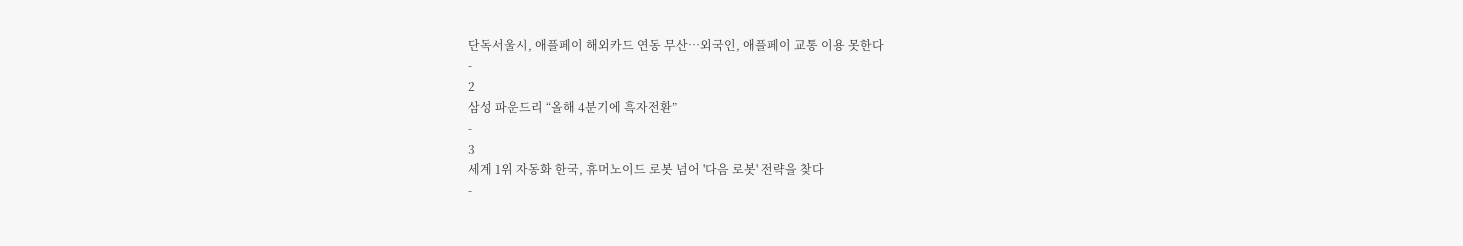단독서울시, 애플페이 해외카드 연동 무산…외국인, 애플페이 교통 이용 못한다
-
2
삼성 파운드리 “올해 4분기에 흑자전환”
-
3
세계 1위 자동화 한국, 휴머노이드 로봇 넘어 '다음 로봇' 전략을 찾다
-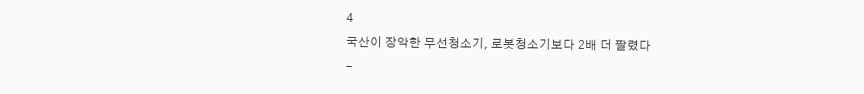4
국산이 장악한 무선청소기, 로봇청소기보다 2배 더 팔렸다
-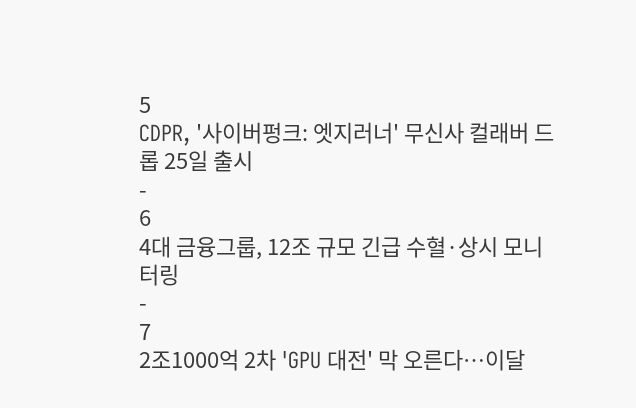5
CDPR, '사이버펑크: 엣지러너' 무신사 컬래버 드롭 25일 출시
-
6
4대 금융그룹, 12조 규모 긴급 수혈·상시 모니터링
-
7
2조1000억 2차 'GPU 대전' 막 오른다…이달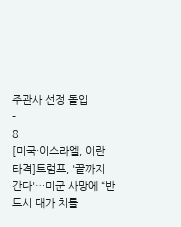주관사 선정 돌입
-
8
[미국·이스라엘, 이란 타격]트럼프, '끝까지 간다'…미군 사망에 “반드시 대가 치를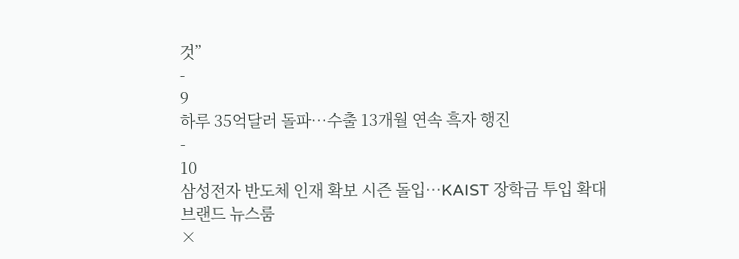것”
-
9
하루 35억달러 돌파…수출 13개월 연속 흑자 행진
-
10
삼성전자 반도체 인재 확보 시즌 돌입…KAIST 장학금 투입 확대
브랜드 뉴스룸
×